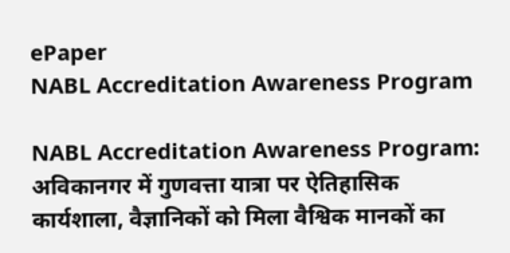ePaper
NABL Accreditation Awareness Program

NABL Accreditation Awareness Program: अविकानगर में गुणवत्ता यात्रा पर ऐतिहासिक कार्यशाला, वैज्ञानिकों को मिला वैश्विक मानकों का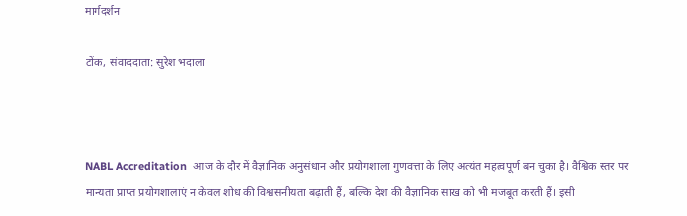मार्गदर्शन

टोंक, संवाददाता: सुरेश भदाला



NABL Accreditation  आज के दौर में वैज्ञानिक अनुसंधान और प्रयोगशाला गुणवत्ता के लिए अत्यंत महत्वपूर्ण बन चुका है। वैश्विक स्तर पर मान्यता प्राप्त प्रयोगशालाएं न केवल शोध की विश्वसनीयता बढ़ाती हैं, बल्कि देश की वैज्ञानिक साख को भी मजबूत करती हैं। इसी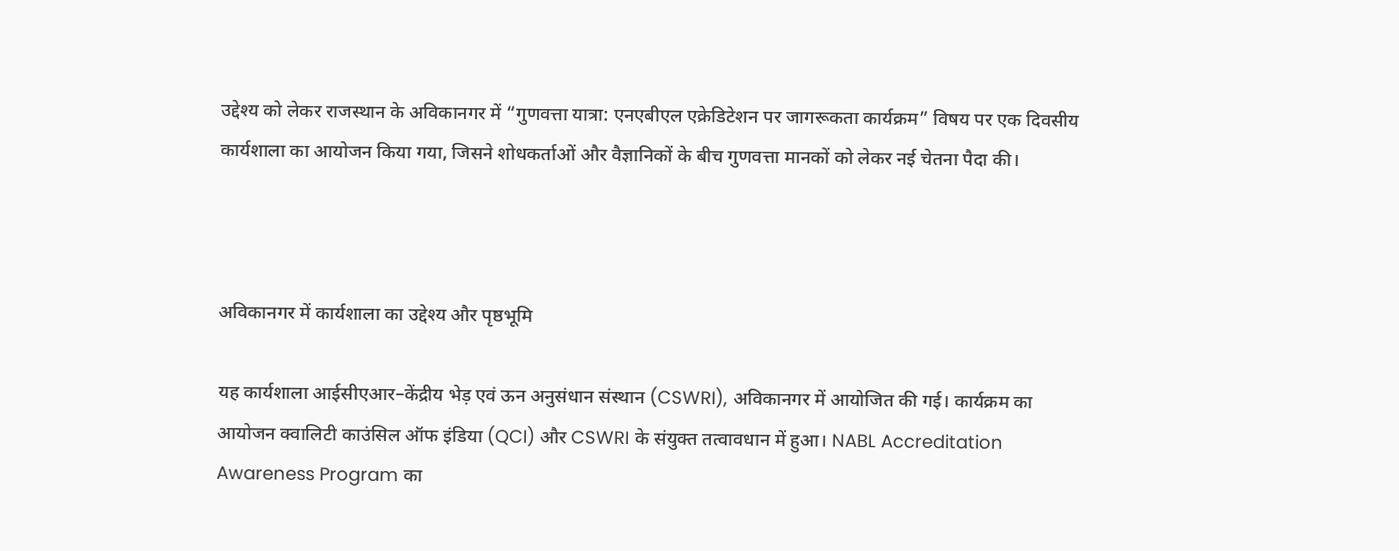उद्देश्य को लेकर राजस्थान के अविकानगर में “गुणवत्ता यात्रा: एनएबीएल एक्रेडिटेशन पर जागरूकता कार्यक्रम” विषय पर एक दिवसीय कार्यशाला का आयोजन किया गया, जिसने शोधकर्ताओं और वैज्ञानिकों के बीच गुणवत्ता मानकों को लेकर नई चेतना पैदा की।



अविकानगर में कार्यशाला का उद्देश्य और पृष्ठभूमि

यह कार्यशाला आईसीएआर–केंद्रीय भेड़ एवं ऊन अनुसंधान संस्थान (CSWRI), अविकानगर में आयोजित की गई। कार्यक्रम का आयोजन क्वालिटी काउंसिल ऑफ इंडिया (QCI) और CSWRI के संयुक्त तत्वावधान में हुआ। NABL Accreditation Awareness Program का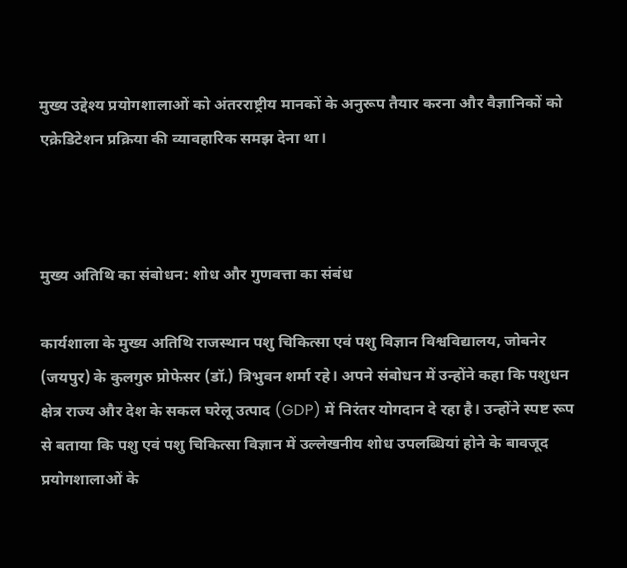मुख्य उद्देश्य प्रयोगशालाओं को अंतरराष्ट्रीय मानकों के अनुरूप तैयार करना और वैज्ञानिकों को एक्रेडिटेशन प्रक्रिया की व्यावहारिक समझ देना था।



मुख्य अतिथि का संबोधन: शोध और गुणवत्ता का संबंध

कार्यशाला के मुख्य अतिथि राजस्थान पशु चिकित्सा एवं पशु विज्ञान विश्वविद्यालय, जोबनेर (जयपुर) के कुलगुरु प्रोफेसर (डॉ.) त्रिभुवन शर्मा रहे। अपने संबोधन में उन्होंने कहा कि पशुधन क्षेत्र राज्य और देश के सकल घरेलू उत्पाद (GDP) में निरंतर योगदान दे रहा है। उन्होंने स्पष्ट रूप से बताया कि पशु एवं पशु चिकित्सा विज्ञान में उल्लेखनीय शोध उपलब्धियां होने के बावजूद प्रयोगशालाओं के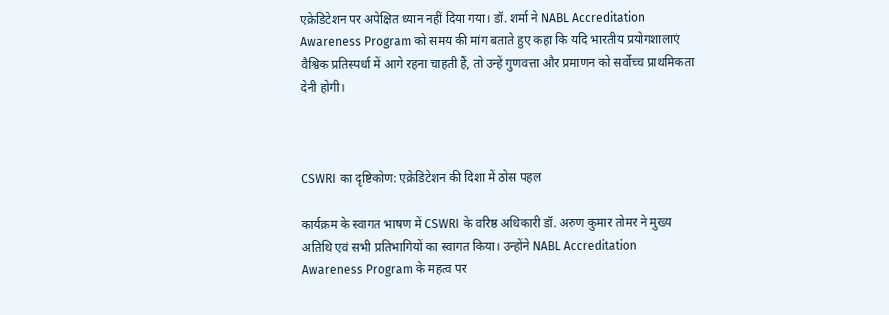एक्रेडिटेशन पर अपेक्षित ध्यान नहीं दिया गया। डॉ. शर्मा ने NABL Accreditation Awareness Program को समय की मांग बताते हुए कहा कि यदि भारतीय प्रयोगशालाएं वैश्विक प्रतिस्पर्धा में आगे रहना चाहती हैं, तो उन्हें गुणवत्ता और प्रमाणन को सर्वोच्च प्राथमिकता देनी होगी।



CSWRI का दृष्टिकोण: एक्रेडिटेशन की दिशा में ठोस पहल

कार्यक्रम के स्वागत भाषण में CSWRI के वरिष्ठ अधिकारी डॉ. अरुण कुमार तोमर ने मुख्य अतिथि एवं सभी प्रतिभागियों का स्वागत किया। उन्होंने NABL Accreditation Awareness Program के महत्व पर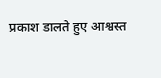प्रकाश डालते हुए आश्वस्त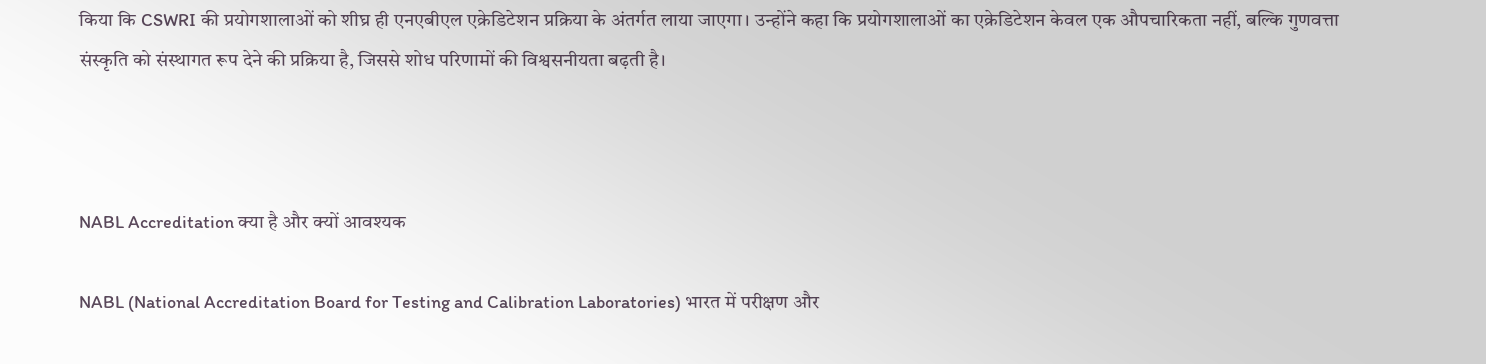किया कि CSWRI की प्रयोगशालाओं को शीघ्र ही एनएबीएल एक्रेडिटेशन प्रक्रिया के अंतर्गत लाया जाएगा। उन्होंने कहा कि प्रयोगशालाओं का एक्रेडिटेशन केवल एक औपचारिकता नहीं, बल्कि गुणवत्ता संस्कृति को संस्थागत रूप देने की प्रक्रिया है, जिससे शोध परिणामों की विश्वसनीयता बढ़ती है।



NABL Accreditation क्या है और क्यों आवश्यक

NABL (National Accreditation Board for Testing and Calibration Laboratories) भारत में परीक्षण और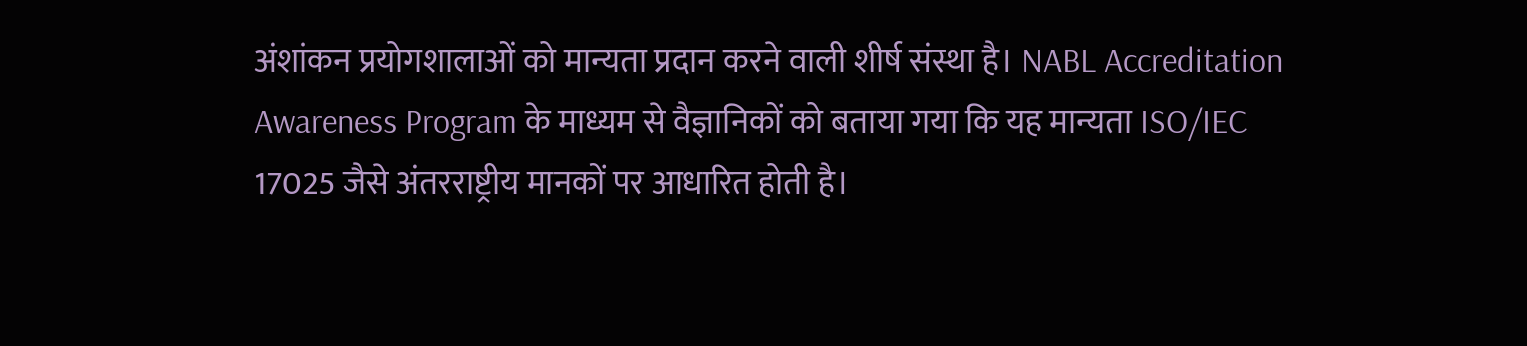अंशांकन प्रयोगशालाओं को मान्यता प्रदान करने वाली शीर्ष संस्था है। NABL Accreditation Awareness Program के माध्यम से वैज्ञानिकों को बताया गया कि यह मान्यता ISO/IEC 17025 जैसे अंतरराष्ट्रीय मानकों पर आधारित होती है।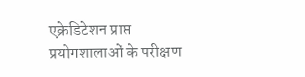एक्रेडिटेशन प्राप्त प्रयोगशालाओं के परीक्षण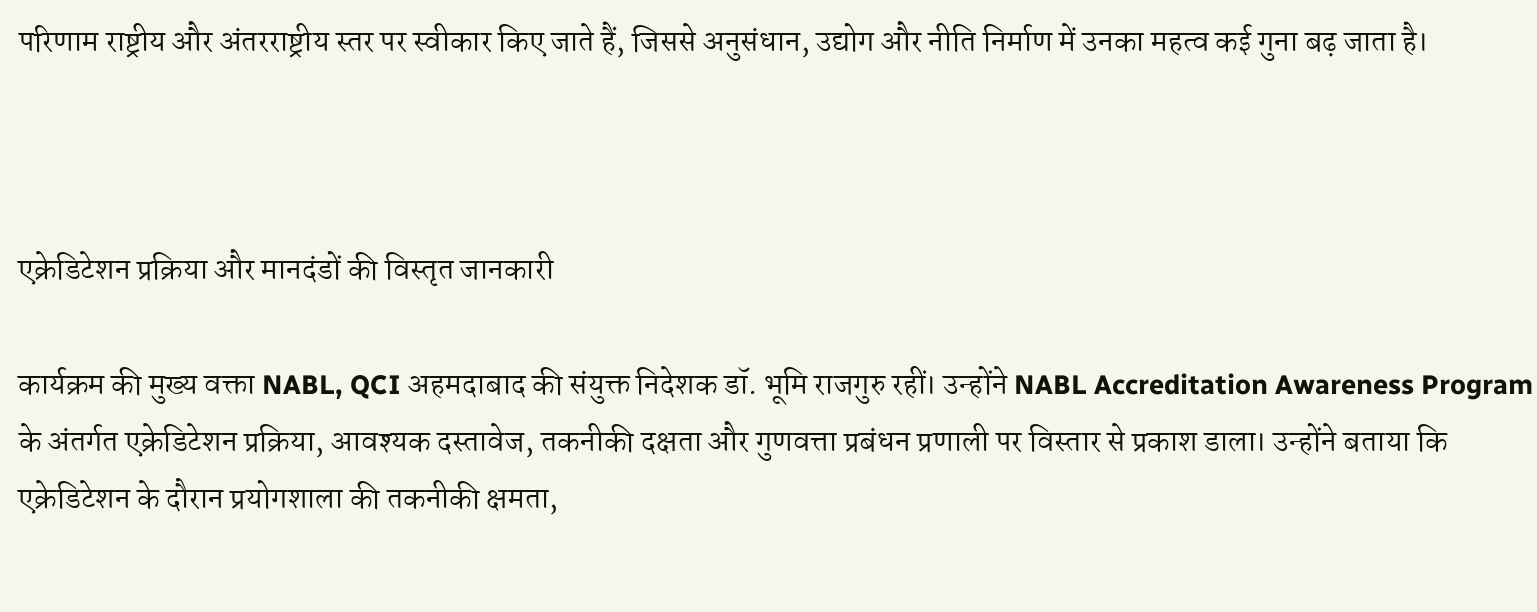परिणाम राष्ट्रीय और अंतरराष्ट्रीय स्तर पर स्वीकार किए जाते हैं, जिससे अनुसंधान, उद्योग और नीति निर्माण में उनका महत्व कई गुना बढ़ जाता है।



एक्रेडिटेशन प्रक्रिया और मानदंडों की विस्तृत जानकारी

कार्यक्रम की मुख्य वक्ता NABL, QCI अहमदाबाद की संयुक्त निदेशक डॉ. भूमि राजगुरु रहीं। उन्होंने NABL Accreditation Awareness Program के अंतर्गत एक्रेडिटेशन प्रक्रिया, आवश्यक दस्तावेज, तकनीकी दक्षता और गुणवत्ता प्रबंधन प्रणाली पर विस्तार से प्रकाश डाला। उन्होंने बताया कि एक्रेडिटेशन के दौरान प्रयोगशाला की तकनीकी क्षमता,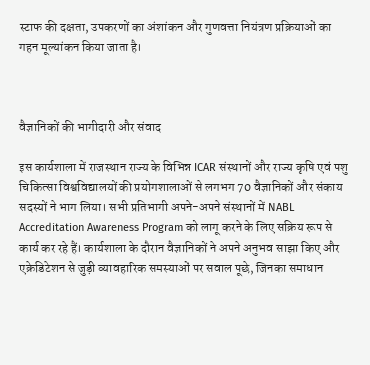स्टाफ की दक्षता, उपकरणों का अंशांकन और गुणवत्ता नियंत्रण प्रक्रियाओं का गहन मूल्यांकन किया जाता है।



वैज्ञानिकों की भागीदारी और संवाद

इस कार्यशाला में राजस्थान राज्य के विभिन्न ICAR संस्थानों और राज्य कृषि एवं पशु चिकित्सा विश्वविद्यालयों की प्रयोगशालाओं से लगभग 70 वैज्ञानिकों और संकाय सदस्यों ने भाग लिया। सभी प्रतिभागी अपने-अपने संस्थानों में NABL Accreditation Awareness Program को लागू करने के लिए सक्रिय रूप से कार्य कर रहे हैं। कार्यशाला के दौरान वैज्ञानिकों ने अपने अनुभव साझा किए और एक्रेडिटेशन से जुड़ी व्यावहारिक समस्याओं पर सवाल पूछे, जिनका समाधान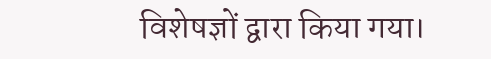विशेषज्ञों द्वारा किया गया।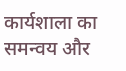कार्यशाला का समन्वय और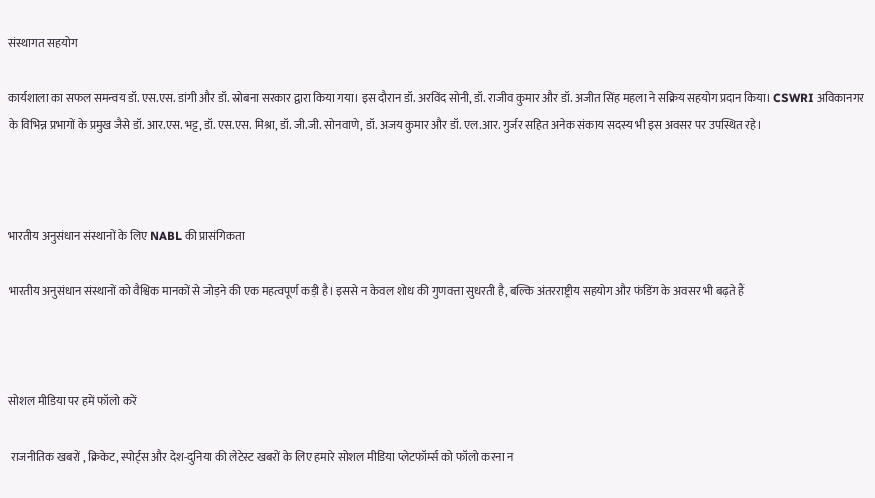संस्थागत सहयोग

कार्यशाला का सफल समन्वय डॉ. एस.एस. डांगी और डॉ. स्रोबना सरकार द्वारा किया गया। इस दौरान डॉ. अरविंद सोनी, डॉ. राजीव कुमार और डॉ. अजीत सिंह महला ने सक्रिय सहयोग प्रदान किया। CSWRI अविकानगर के विभिन्न प्रभागों के प्रमुख जैसे डॉ. आर.एस. भट्ट, डॉ. एस.एस. मिश्रा, डॉ. जी.जी. सोनवाणे, डॉ. अजय कुमार और डॉ. एल.आर. गुर्जर सहित अनेक संकाय सदस्य भी इस अवसर पर उपस्थित रहे।



भारतीय अनुसंधान संस्थानों के लिए NABL की प्रासंगिकता

भारतीय अनुसंधान संस्थानों को वैश्विक मानकों से जोड़ने की एक महत्वपूर्ण कड़ी है। इससे न केवल शोध की गुणवत्ता सुधरती है, बल्कि अंतरराष्ट्रीय सहयोग और फंडिंग के अवसर भी बढ़ते हैं



सोशल मीडिया पर हमें फॉलो करें

 राजनीतिक खबरों , क्रिकेट, स्पोर्ट्स और देश-दुनिया की लेटेस्ट खबरों के लिए हमारे सोशल मीडिया प्लेटफॉर्म्स को फॉलो करना न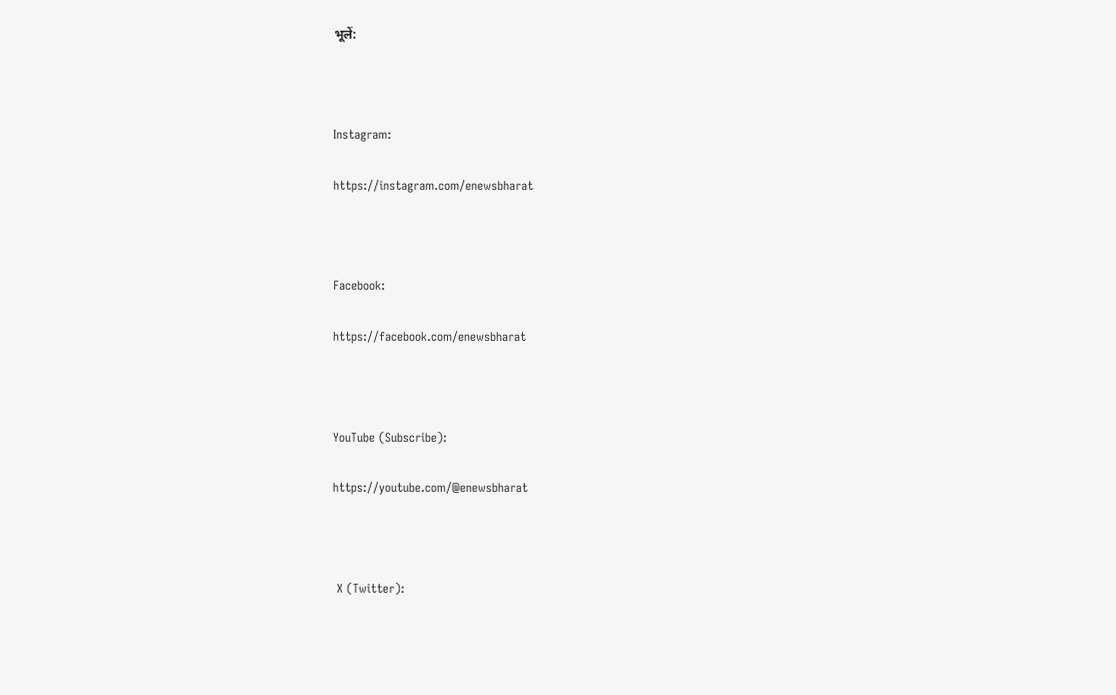भूलें:



Instagram:

https://instagram.com/enewsbharat



Facebook:

https://facebook.com/enewsbharat



YouTube (Subscribe):

https://youtube.com/@enewsbharat



 X (Twitter):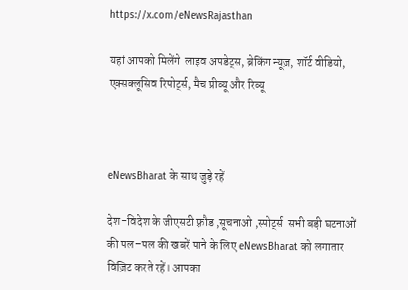https://x.com/eNewsRajasthan

यहां आपको मिलेंगे  लाइव अपडेट्स, ब्रेकिंग न्यूज़, शॉर्ट वीडियो, एक्सक्लूसिव रिपोर्ट्स, मैच प्रीव्यू और रिव्यू



eNewsBharat के साथ जुड़े रहें

देश-विदेश के जीएसटी फ़्रौड ,सूचनाओ ,स्पोर्ट्स  सभी बड़ी घटनाओं की पल–पल की खबरें पाने के लिए eNewsBharat को लगातार विज़िट करते रहें। आपका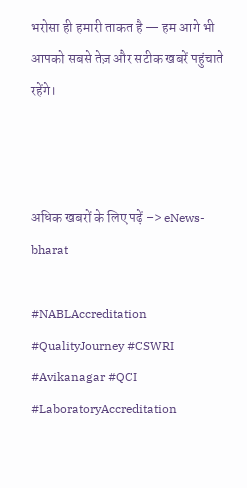भरोसा ही हमारी ताकत है — हम आगे भी आपको सबसे तेज़ और सटीक खबरें पहुंचाते रहेंगे।



अधिक खबरों के लिए पढ़ें –> eNews-bharat

#NABLAccreditation #QualityJourney #CSWRI #Avikanagar #QCI #LaboratoryAccreditation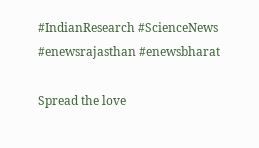#IndianResearch #ScienceNews #enewsrajasthan #enewsbharat

Spread the love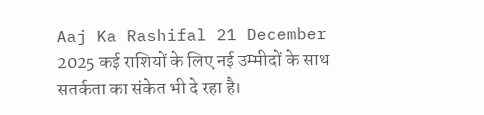Aaj Ka Rashifal 21 December 2025 कई राशियों के लिए नई उम्मीदों के साथ सतर्कता का संकेत भी दे रहा है।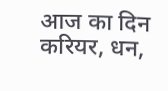आज का दिन करियर, धन,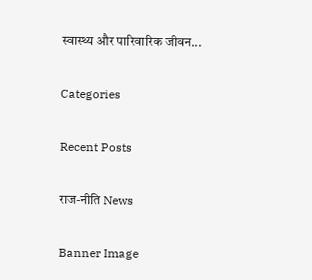स्वास्थ्य और पारिवारिक जीवन...

Categories

Recent Posts

राज-नीति News

Banner Image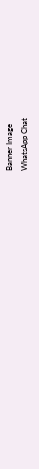Banner Image
WhatsApp Chat